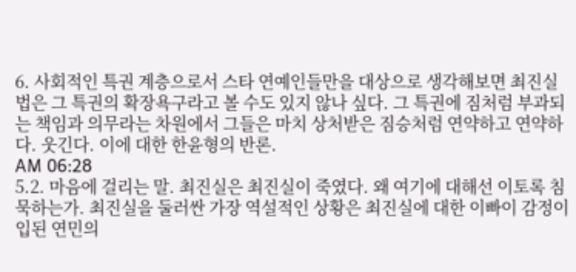6. 사회적인 특권 계층으로서 스타 연예인들만을 대상으로 생각해보면 최진실법은 그 특권의 확장욕구라고 볼 수도 있지 않나 싶다. 그 특권에 짐처럼 부과되는 책임과 의무라는 차원에서 그들은 마치 상처받은 짐승처럼 연약하고 연약하다. 웃긴다. 이에 대한 한윤형의 반론.
AM 06:28
5.2. 마음에 걸리는 말. 최진실은 최진실이 죽였다. 왜 여기에 대해선 이토록 침묵하는가. 최진실을 둘러싼 가장 역설적인 상황은 최진실에 대한 이빠이 감정이입된 연민의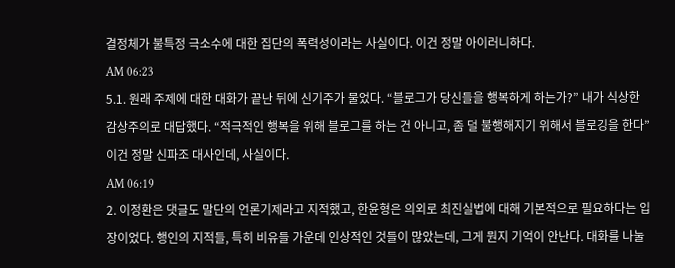결정체가 불특정 극소수에 대한 집단의 폭력성이라는 사실이다. 이건 정말 아이러니하다.
AM 06:23
5.1. 원래 주제에 대한 대화가 끝난 뒤에 신기주가 물었다. “블로그가 당신들을 행복하게 하는가?” 내가 식상한 감상주의로 대답했다. “적극적인 행복을 위해 블로그를 하는 건 아니고, 좀 덜 불행해지기 위해서 블로깅을 한다” 이건 정말 신파조 대사인데, 사실이다.
AM 06:19
2. 이정환은 댓글도 말단의 언론기제라고 지적했고, 한윤형은 의외로 최진실법에 대해 기본적으로 필요하다는 입장이었다. 행인의 지적들, 특히 비유들 가운데 인상적인 것들이 많았는데, 그게 뭔지 기억이 안난다. 대화를 나눌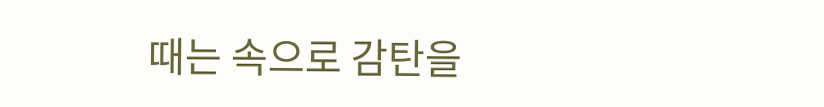때는 속으로 감탄을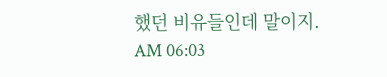했던 비유들인데 말이지.
AM 06:03